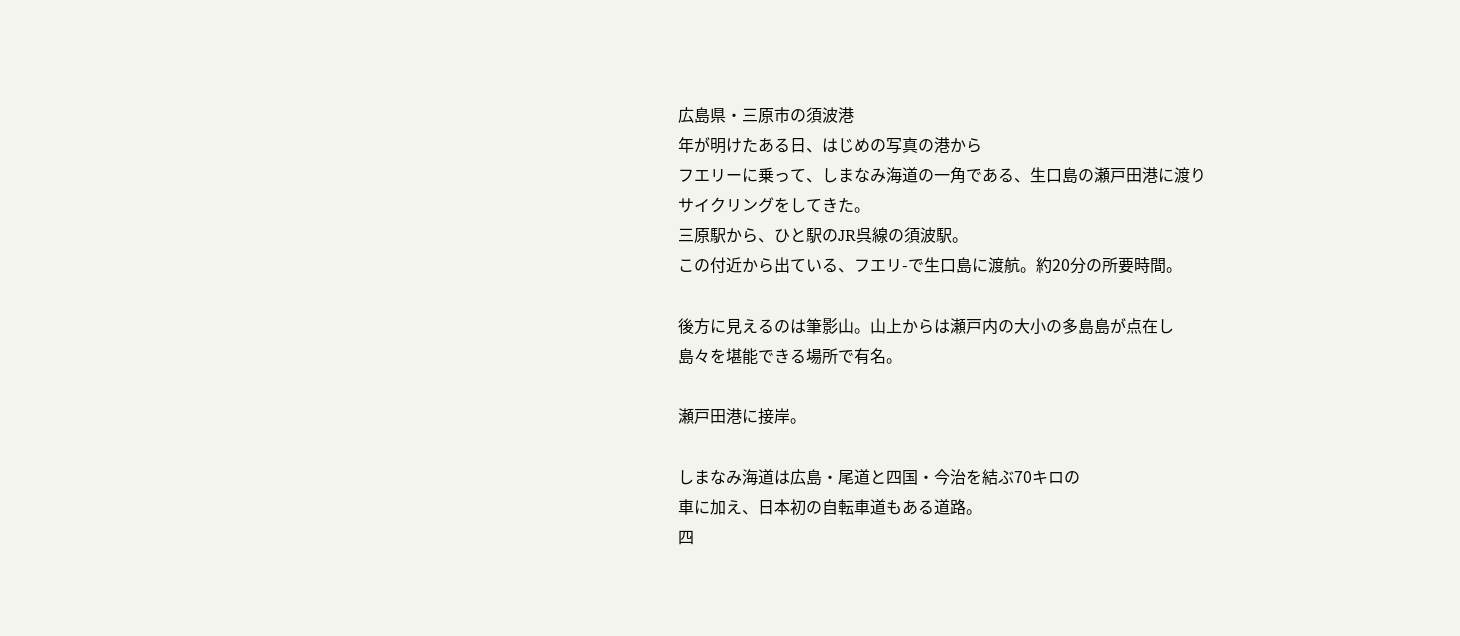広島県・三原市の須波港
年が明けたある日、はじめの写真の港から
フエリーに乗って、しまなみ海道の一角である、生口島の瀬戸田港に渡り
サイクリングをしてきた。
三原駅から、ひと駅のJR呉線の須波駅。
この付近から出ている、フエリ-で生口島に渡航。約20分の所要時間。

後方に見えるのは筆影山。山上からは瀬戸内の大小の多島島が点在し
島々を堪能できる場所で有名。

瀬戸田港に接岸。

しまなみ海道は広島・尾道と四国・今治を結ぶ70キロの
車に加え、日本初の自転車道もある道路。
四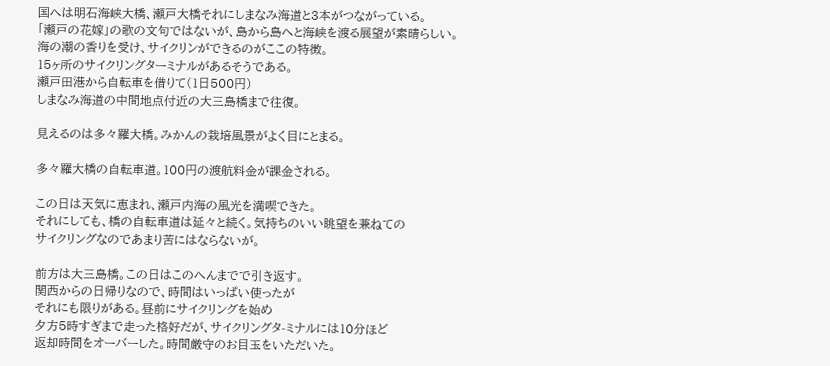国へは明石海峡大橋、瀬戸大橋それにしまなみ海道と3本がつながっている。
「瀬戸の花嫁」の歌の文句ではないが、島から島へと海峡を渡る展望が素晴らしい。
海の潮の香りを受け、サイクリンができるのがここの特徴。
15ヶ所のサイクリングターミナルがあるそうである。
瀬戸田港から自転車を借りて(1日500円)
しまなみ海道の中間地点付近の大三島橋まで往復。

見えるのは多々羅大橋。みかんの栽培風景がよく目にとまる。

多々羅大橋の自転車道。100円の渡航料金が課金される。

この日は天気に恵まれ、瀬戸内海の風光を満喫できた。
それにしても、橋の自転車道は延々と続く。気持ちのいい眺望を兼ねての
サイクリングなのであまり苦にはならないが。

前方は大三島橋。この日はこのへんまでで引き返す。
関西からの日帰りなので、時間はいっぱい使ったが
それにも限りがある。昼前にサイクリングを始め
夕方5時すぎまで走った格好だが、サイクリングタ-ミナルには10分ほど
返却時間をオーバーした。時間厳守のお目玉をいただいた。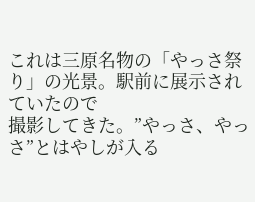これは三原名物の「やっさ祭り」の光景。駅前に展示されていたので
撮影してきた。”やっさ、やっさ”とはやしが入る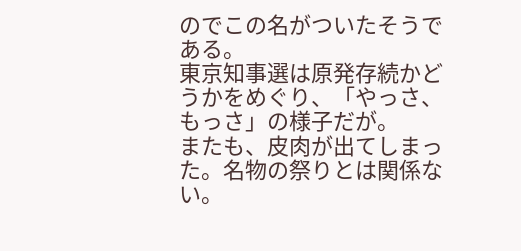のでこの名がついたそうである。
東京知事選は原発存続かどうかをめぐり、「やっさ、もっさ」の様子だが。
またも、皮肉が出てしまった。名物の祭りとは関係ない。